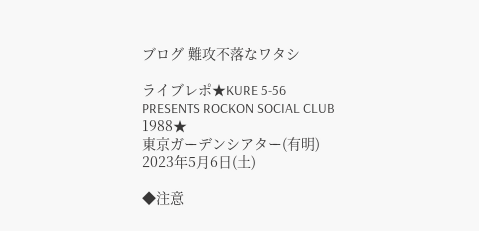ブログ 難攻不落なワタシ

ライブレポ★KURE 5-56 PRESENTS ROCKON SOCIAL CLUB 1988★
東京ガーデンシアター(有明) 2023年5月6日(土)

◆注意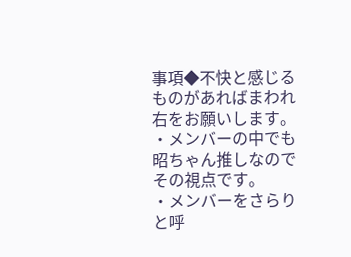事項◆不快と感じるものがあればまわれ右をお願いします。
・メンバーの中でも昭ちゃん推しなのでその視点です。
・メンバーをさらりと呼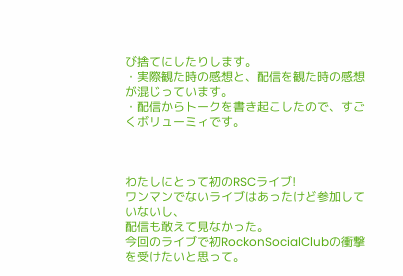び捨てにしたりします。
・実際観た時の感想と、配信を観た時の感想が混じっています。
・配信からトークを書き起こしたので、すごくボリューミィです。



わたしにとって初のRSCライブ!
ワンマンでないライブはあったけど参加していないし、
配信も敢えて見なかった。
今回のライブで初RockonSocialClubの衝撃を受けたいと思って。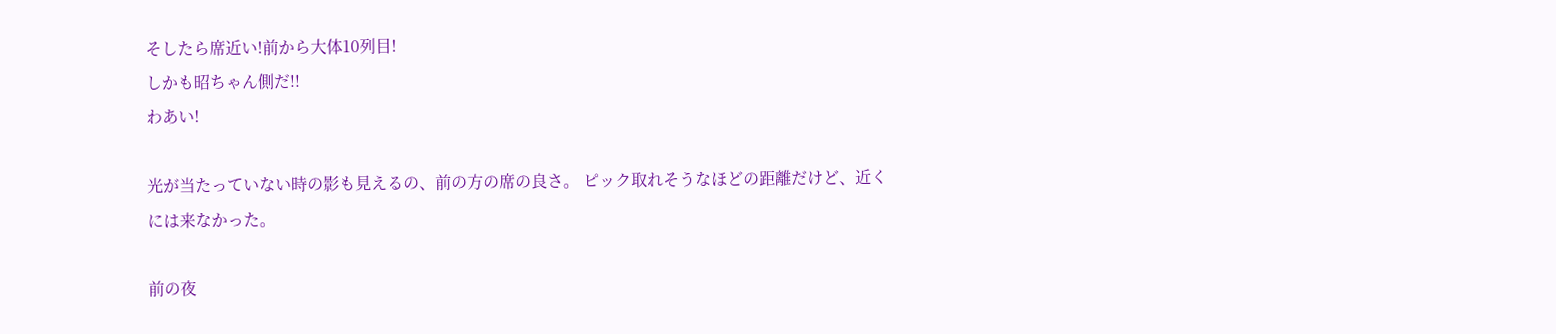そしたら席近い!前から大体10列目!
しかも昭ちゃん側だ!!
わあい!

光が当たっていない時の影も見えるの、前の方の席の良さ。 ピック取れそうなほどの距離だけど、近くには来なかった。

前の夜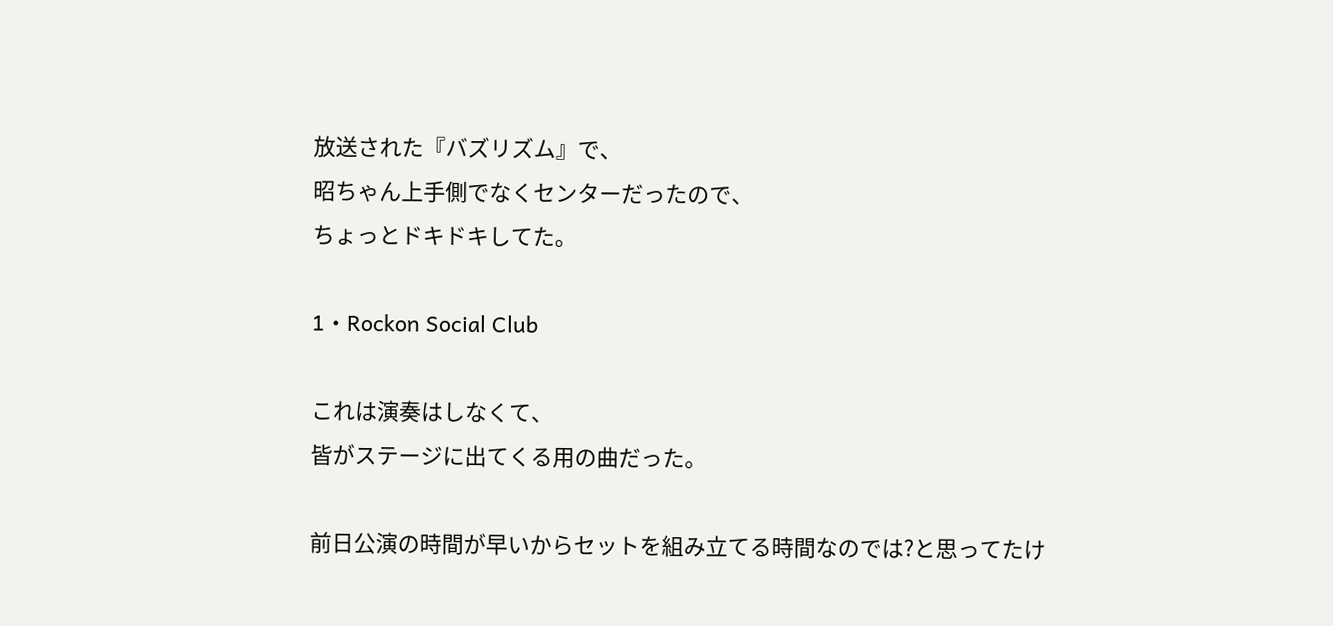放送された『バズリズム』で、
昭ちゃん上手側でなくセンターだったので、
ちょっとドキドキしてた。

1・Rockon Social Club

これは演奏はしなくて、
皆がステージに出てくる用の曲だった。

前日公演の時間が早いからセットを組み立てる時間なのでは?と思ってたけ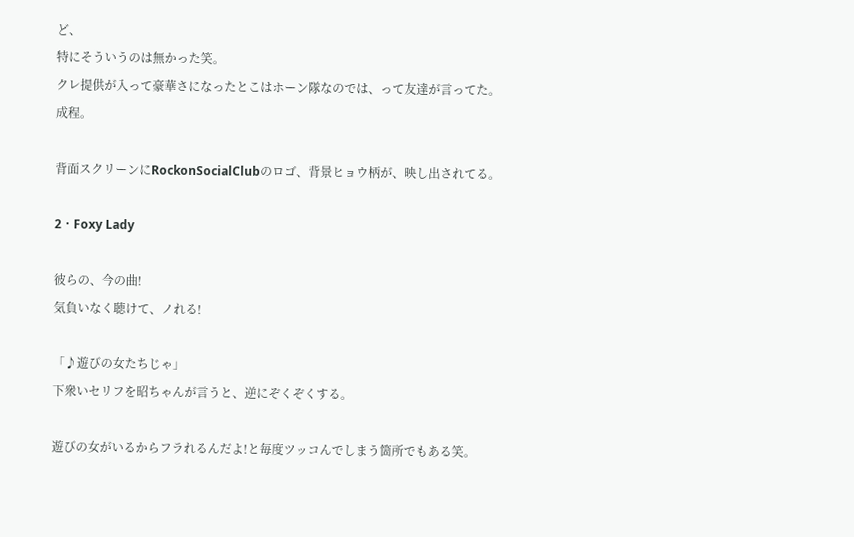ど、
特にそういうのは無かった笑。
クレ提供が入って豪華さになったとこはホーン隊なのでは、って友達が言ってた。
成程。

背面スクリーンにRockonSocialClubのロゴ、背景ヒョウ柄が、映し出されてる。

2・Foxy Lady

彼らの、今の曲!
気負いなく聴けて、ノれる!

「♪遊びの女たちじゃ」
下衆いセリフを昭ちゃんが言うと、逆にぞくぞくする。

遊びの女がいるからフラれるんだよ!と毎度ツッコんでしまう箇所でもある笑。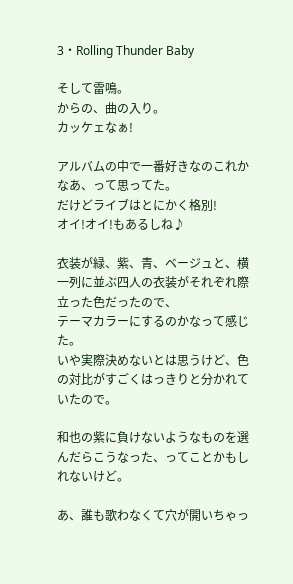3・Rolling Thunder Baby

そして雷鳴。
からの、曲の入り。
カッケェなぁ!

アルバムの中で一番好きなのこれかなあ、って思ってた。
だけどライブはとにかく格別!
オイ!オイ!もあるしね♪

衣装が緑、紫、青、ベージュと、横一列に並ぶ四人の衣装がそれぞれ際立った色だったので、
テーマカラーにするのかなって感じた。
いや実際決めないとは思うけど、色の対比がすごくはっきりと分かれていたので。

和也の紫に負けないようなものを選んだらこうなった、ってことかもしれないけど。

あ、誰も歌わなくて穴が開いちゃっ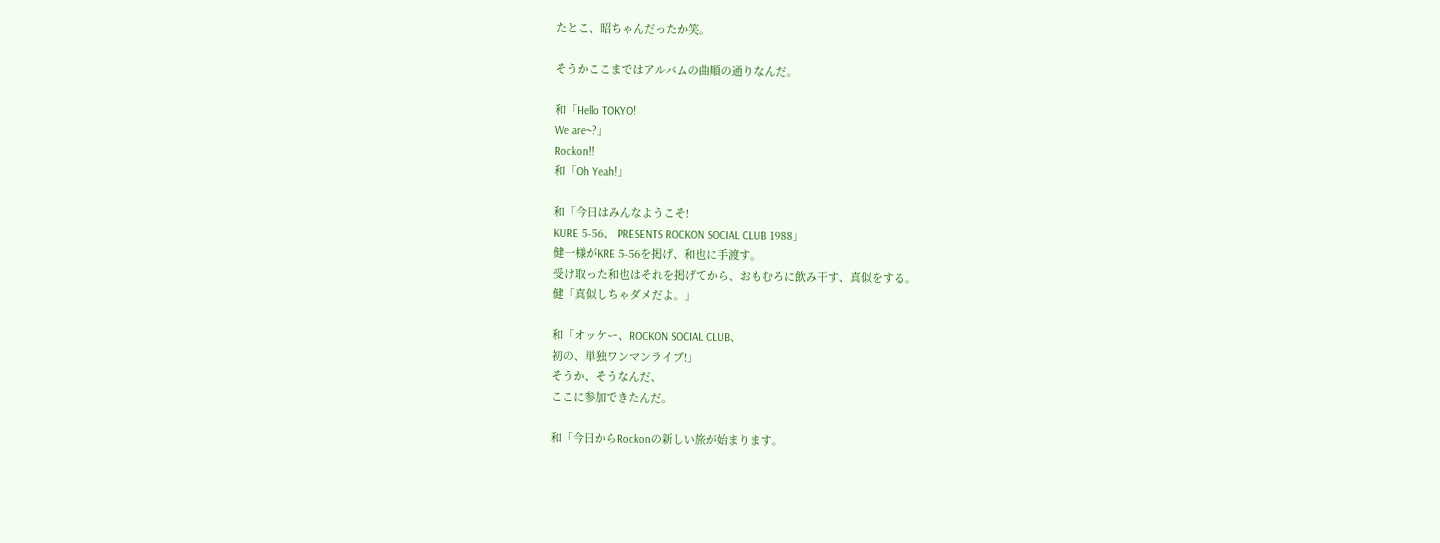たとこ、昭ちゃんだったか笑。

そうかここまではアルバムの曲順の通りなんだ。

和「Hello TOKYO!
We are~?」
Rockon!!
和「Oh Yeah!」

和「今日はみんなようこそ!
KURE 5-56、 PRESENTS ROCKON SOCIAL CLUB 1988」
健一様がKRE 5-56を掲げ、和也に手渡す。
受け取った和也はそれを掲げてから、おもむろに飲み干す、真似をする。
健「真似しちゃダメだよ。」

和「オッケー、ROCKON SOCIAL CLUB、
初の、単独ワンマンライブ!」
そうか、そうなんだ、
ここに参加できたんだ。

和「今日からRockonの新しい旅が始まります。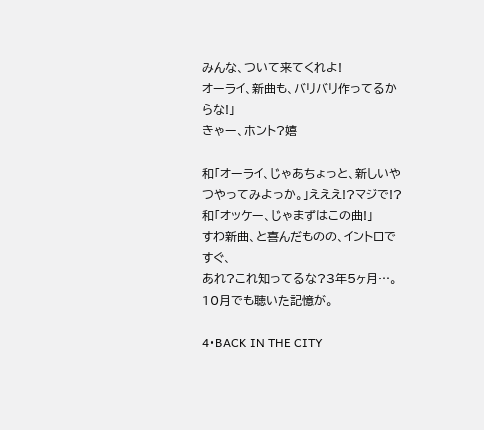みんな、ついて来てくれよ!
オーライ、新曲も、バリバリ作ってるからな!」
きゃー、ホント?嬉

和「オーライ、じゃあちょっと、新しいやつやってみよっか。」えええ!?マジで!?
和「オッケー、じゃまずはこの曲!」
すわ新曲、と喜んだものの、イントロですぐ、
あれ?これ知ってるな?3年5ヶ月…。10月でも聴いた記憶が。

4・BACK IN THE CITY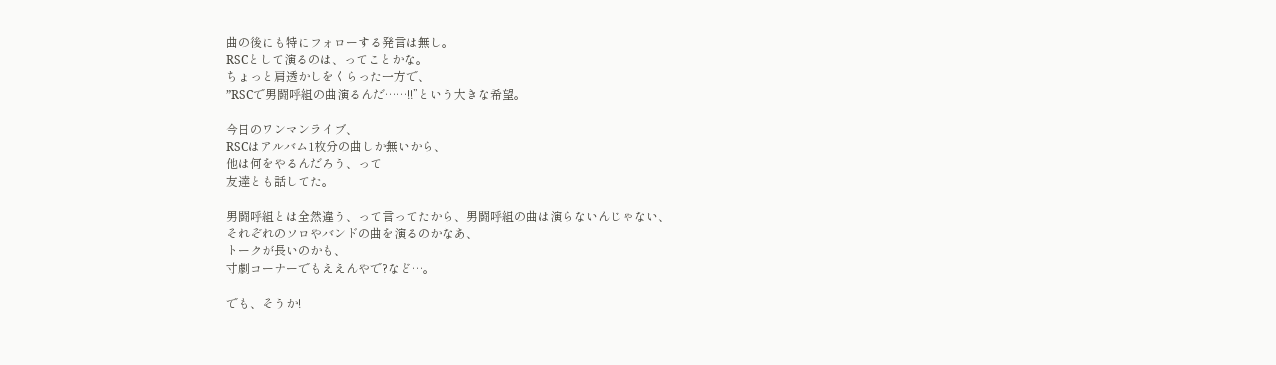曲の後にも特にフォローする発言は無し。
RSCとして演るのは、ってことかな。
ちょっと肩透かしをくらった一方で、
”RSCで男闘呼組の曲演るんだ……!!”という大きな希望。

今日のワンマンライブ、
RSCはアルバム1枚分の曲しか無いから、
他は何をやるんだろう、って
友達とも話してた。

男闘呼組とは全然違う、って言ってたから、男闘呼組の曲は演らないんじゃない、
それぞれのソロやバンドの曲を演るのかなあ、
トークが長いのかも、
寸劇コーナーでもええんやで?など…。

でも、そうか!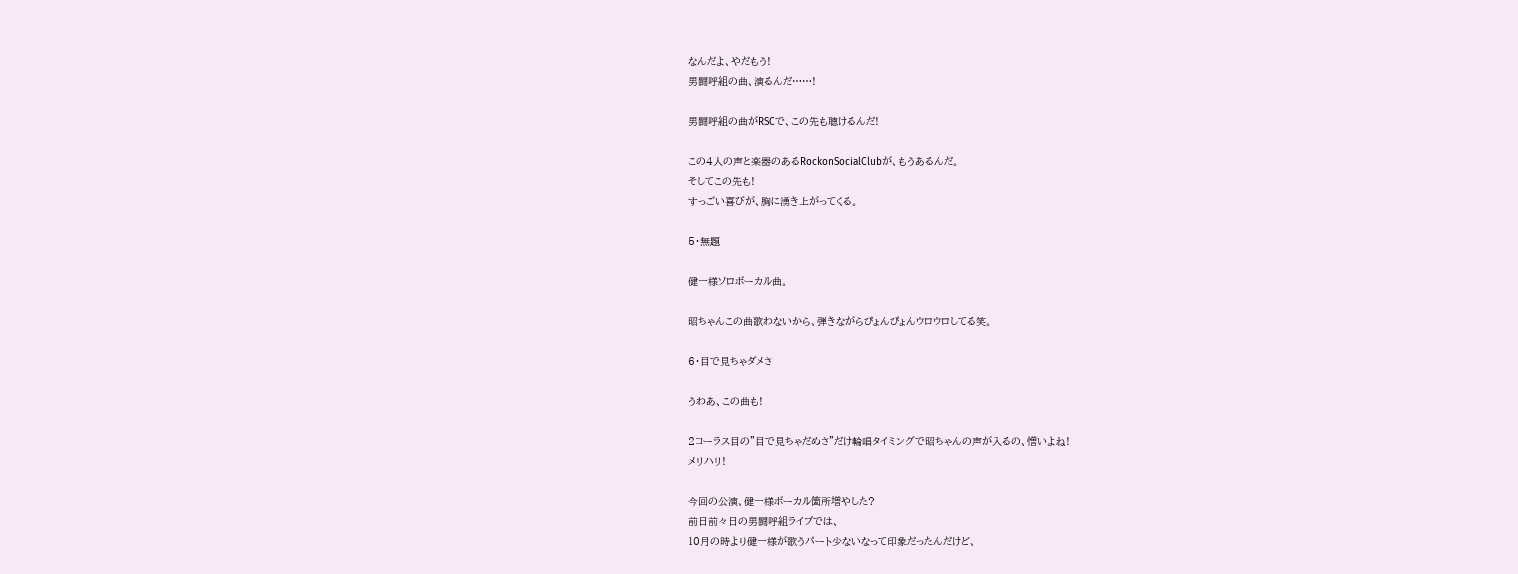なんだよ、やだもう!
男闘呼組の曲、演るんだ……!

男闘呼組の曲がRSCで、この先も聴けるんだ!

この4人の声と楽器のあるRockonSocialClubが、もうあるんだ。
そしてこの先も!
すっごい喜びが、胸に湧き上がってくる。

5・無題

健一様ソロボーカル曲。

昭ちゃんこの曲歌わないから、弾きながらぴょんぴょんウロウロしてる笑。

6・目で見ちゃダメさ

うわあ、この曲も!

2コーラス目の”目で見ちゃだめさ”だけ輪唱タイミングで昭ちゃんの声が入るの、憎いよね!
メリハリ!

今回の公演、健一様ボーカル箇所増やした?
前日前々日の男闘呼組ライブでは、
10月の時より健一様が歌うパート少ないなって印象だったんだけど、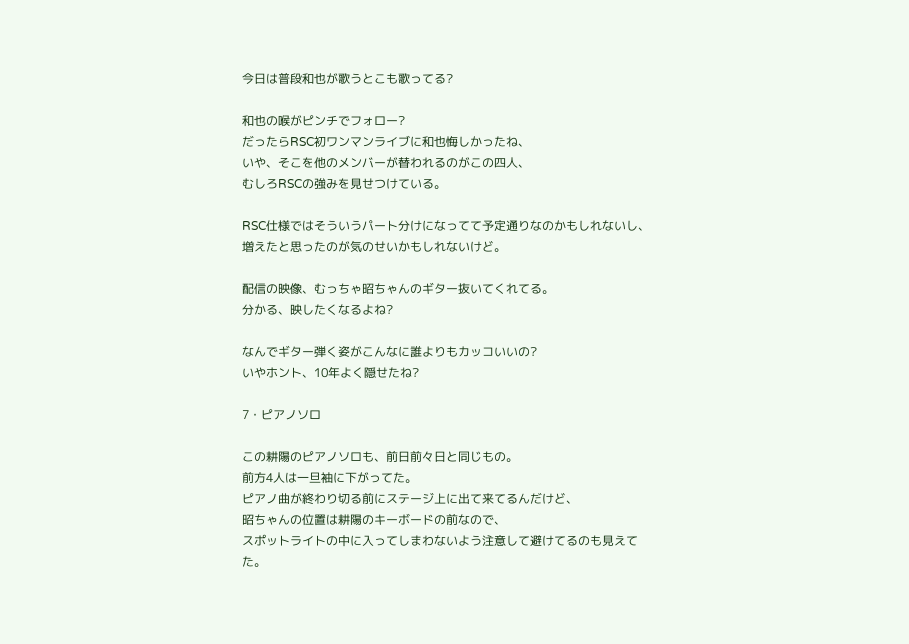今日は普段和也が歌うとこも歌ってる?

和也の喉がピンチでフォロー?
だったらRSC初ワンマンライブに和也悔しかったね、
いや、そこを他のメンバーが替われるのがこの四人、
むしろRSCの強みを見せつけている。

RSC仕様ではそういうパート分けになってて予定通りなのかもしれないし、
増えたと思ったのが気のせいかもしれないけど。

配信の映像、むっちゃ昭ちゃんのギター抜いてくれてる。
分かる、映したくなるよね?

なんでギター弾く姿がこんなに誰よりもカッコいいの?
いやホント、10年よく隠せたね?

7・ピアノソロ

この耕陽のピアノソロも、前日前々日と同じもの。
前方4人は一旦袖に下がってた。
ピアノ曲が終わり切る前にステージ上に出て来てるんだけど、
昭ちゃんの位置は耕陽のキーボードの前なので、
スポットライトの中に入ってしまわないよう注意して避けてるのも見えてた。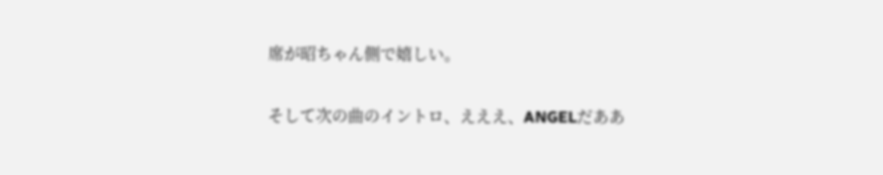席が昭ちゃん側で嬉しい。

そして次の曲のイントロ、えええ、ANGELだああ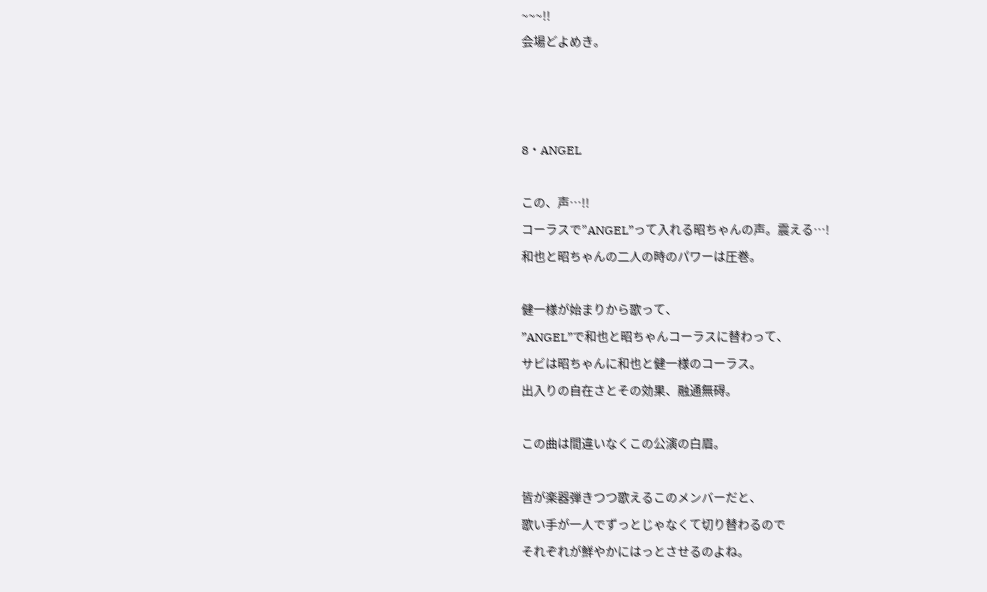~~~!!
会場どよめき。



8・ANGEL

この、声…!!
コーラスで”ANGEL”って入れる昭ちゃんの声。震える…!
和也と昭ちゃんの二人の時のパワーは圧巻。

健一様が始まりから歌って、
”ANGEL”で和也と昭ちゃんコーラスに替わって、
サビは昭ちゃんに和也と健一様のコーラス。
出入りの自在さとその効果、融通無碍。

この曲は間違いなくこの公演の白眉。

皆が楽器弾きつつ歌えるこのメンバーだと、
歌い手が一人でずっとじゃなくて切り替わるので
それぞれが鮮やかにはっとさせるのよね。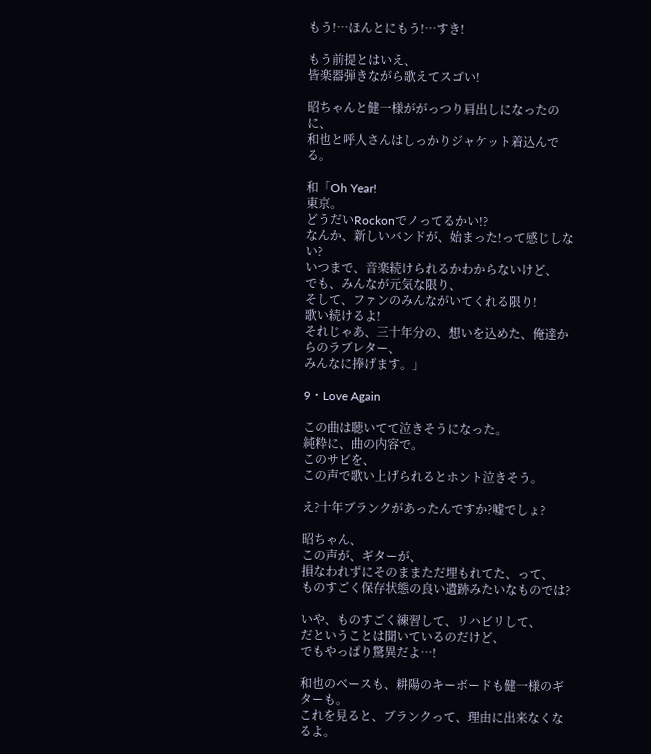もう!…ほんとにもう!…すき!

もう前提とはいえ、
皆楽器弾きながら歌えてスゴい!

昭ちゃんと健一様ががっつり肩出しになったのに、
和也と呼人さんはしっかりジャケット着込んでる。

和「Oh Year!
東京。
どうだいRockonでノってるかい!?
なんか、新しいバンドが、始まった!って感じしない?
いつまで、音楽続けられるかわからないけど、
でも、みんなが元気な限り、
そして、ファンのみんながいてくれる限り!
歌い続けるよ!
それじゃあ、三十年分の、想いを込めた、俺達からのラブレター、
みんなに捧げます。」

9・Love Again

この曲は聴いてて泣きそうになった。
純粋に、曲の内容で。
このサビを、
この声で歌い上げられるとホント泣きそう。

え?十年ブランクがあったんですか?嘘でしょ?

昭ちゃん、
この声が、ギターが、
損なわれずにそのままただ埋もれてた、って、
ものすごく保存状態の良い遺跡みたいなものでは?

いや、ものすごく練習して、リハビリして、
だということは聞いているのだけど、
でもやっぱり驚異だよ…!

和也のベースも、耕陽のキーボードも健一様のギターも。
これを見ると、ブランクって、理由に出来なくなるよ。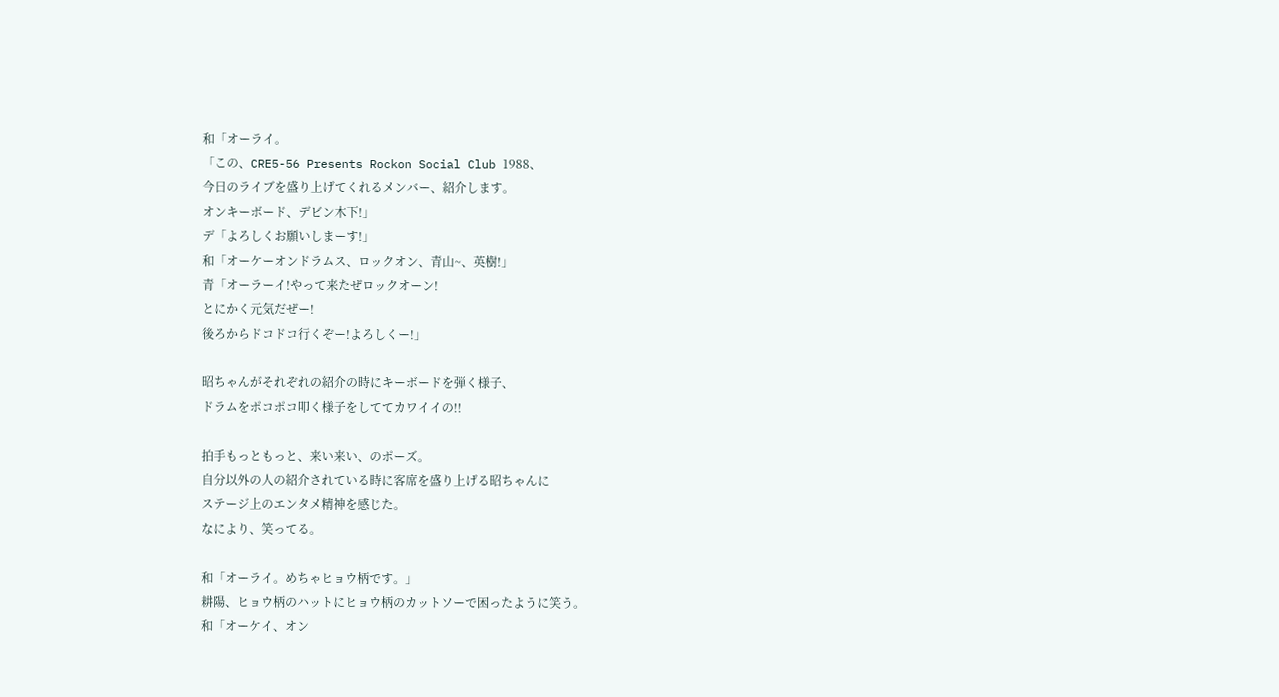和「オーライ。
「この、CRE5-56 Presents Rockon Social Club 1988、
今日のライブを盛り上げてくれるメンバー、紹介します。
オンキーボード、デビン木下!」
デ「よろしくお願いしまーす!」
和「オーケーオンドラムス、ロックオン、青山~、英樹!」
青「オーラーイ!やって来たぜロックオーン!
とにかく元気だぜー!
後ろからドコドコ行くぞー!よろしくー!」

昭ちゃんがそれぞれの紹介の時にキーボードを弾く様子、
ドラムをポコポコ叩く様子をしててカワイイの!!

拍手もっともっと、来い来い、のポーズ。
自分以外の人の紹介されている時に客席を盛り上げる昭ちゃんに
ステージ上のエンタメ精神を感じた。
なにより、笑ってる。

和「オーライ。めちゃヒョウ柄です。」
耕陽、ヒョウ柄のハットにヒョウ柄のカットソーで困ったように笑う。
和「オーケイ、オン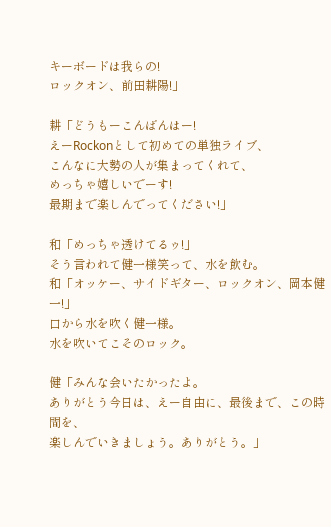キーボードは我らの!
ロックオン、前田耕陽!」

耕「どうもーこんばんはー!
えーRockonとして初めての単独ライブ、
こんなに大勢の人が集まってくれて、
めっちゃ嬉しいでーす!
最期まで楽しんでってください!」

和「めっちゃ透けてるゥ!」
そう言われて健一様笑って、水を飲む。
和「オッケー、サイドギター、ロックオン、岡本健一!」
口から水を吹く健一様。
水を吹いてこそのロック。

健「みんな会いたかったよ。
ありがとう今日は、えー自由に、最後まで、この時間を、
楽しんでいきましょう。ありがとう。」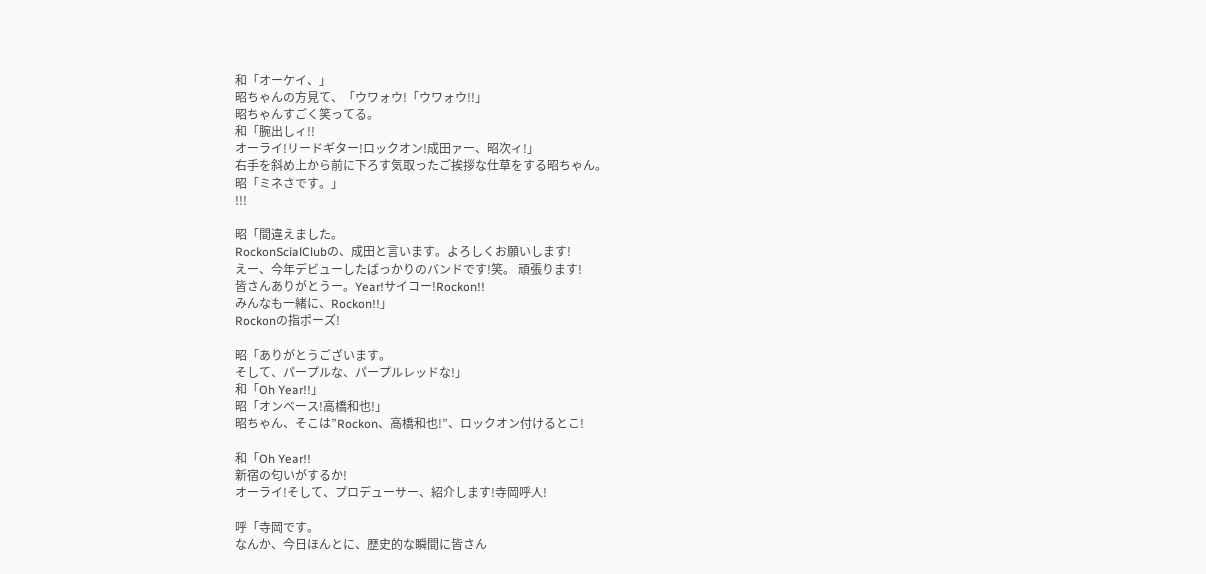和「オーケイ、」
昭ちゃんの方見て、「ウワォウ!「ウワォウ!!」
昭ちゃんすごく笑ってる。
和「腕出しィ!!
オーライ!リードギター!ロックオン!成田ァー、昭次ィ!」
右手を斜め上から前に下ろす気取ったご挨拶な仕草をする昭ちゃん。
昭「ミネさです。」
!!!

昭「間違えました。
RockonScialClubの、成田と言います。よろしくお願いします!
えー、今年デビューしたばっかりのバンドです!笑。 頑張ります!
皆さんありがとうー。Year!サイコー!Rockon!!
みんなも一緒に、Rockon!!」
Rockonの指ポーズ!

昭「ありがとうございます。
そして、パープルな、パープルレッドな!」
和「Oh Year!!」
昭「オンベース!高橋和也!」
昭ちゃん、そこは”Rockon、高橋和也!”、ロックオン付けるとこ!

和「Oh Year!!
新宿の匂いがするか!
オーライ!そして、プロデューサー、紹介します!寺岡呼人!

呼「寺岡です。
なんか、今日ほんとに、歴史的な瞬間に皆さん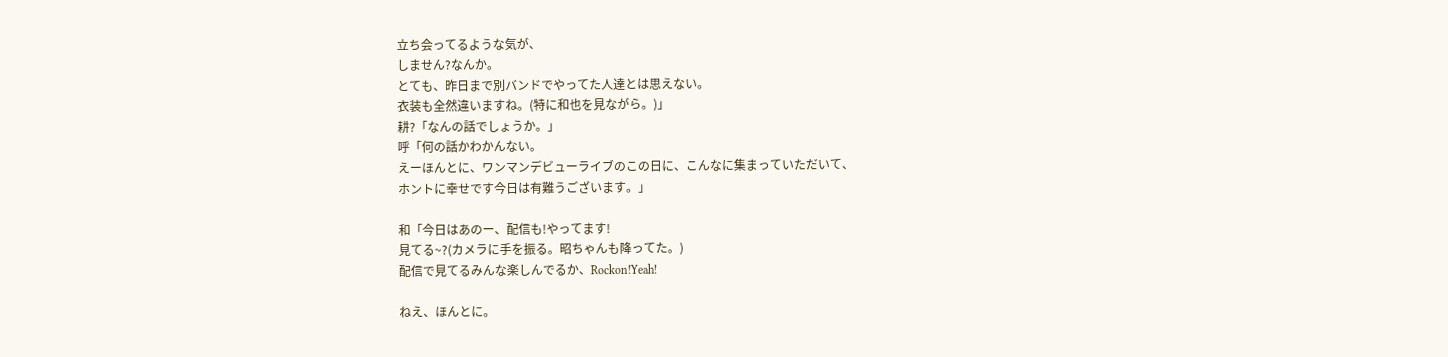立ち会ってるような気が、
しません?なんか。
とても、昨日まで別バンドでやってた人達とは思えない。
衣装も全然違いますね。(特に和也を見ながら。)」
耕?「なんの話でしょうか。」
呼「何の話かわかんない。
えーほんとに、ワンマンデビューライブのこの日に、こんなに集まっていただいて、
ホントに幸せです今日は有難うございます。」

和「今日はあのー、配信も!やってます!
見てる~?(カメラに手を振る。昭ちゃんも降ってた。)
配信で見てるみんな楽しんでるか、Rockon!Yeah!

ねえ、ほんとに。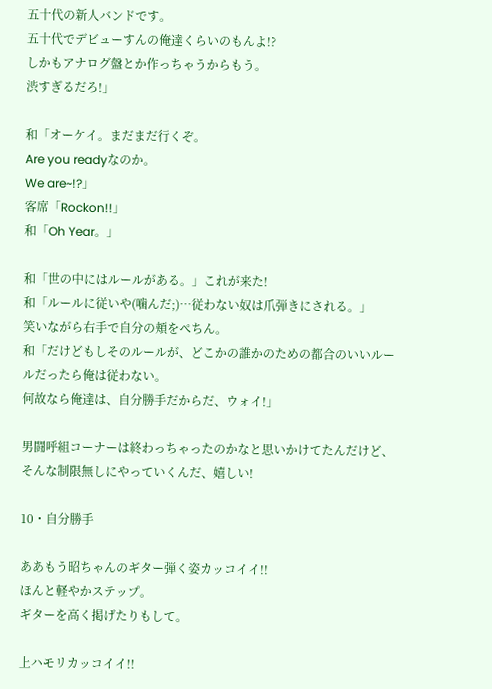五十代の新人バンドです。
五十代でデビューすんの俺達くらいのもんよ!?
しかもアナログ盤とか作っちゃうからもう。
渋すぎるだろ!」

和「オーケイ。まだまだ行くぞ。
Are you readyなのか。
We are~!?」
客席「Rockon!!」
和「Oh Year。」

和「世の中にはルールがある。」これが来た!
和「ルールに従いや(噛んだ;)…従わない奴は爪弾きにされる。」
笑いながら右手で自分の頬をぺちん。
和「だけどもしそのルールが、どこかの誰かのための都合のいいルールだったら俺は従わない。
何故なら俺達は、自分勝手だからだ、ウォイ!」

男闘呼組コーナーは終わっちゃったのかなと思いかけてたんだけど、
そんな制限無しにやっていくんだ、嬉しい!

10・自分勝手

ああもう昭ちゃんのギター弾く姿カッコイイ!!
ほんと軽やかステップ。
ギターを高く掲げたりもして。

上ハモリカッコイイ!!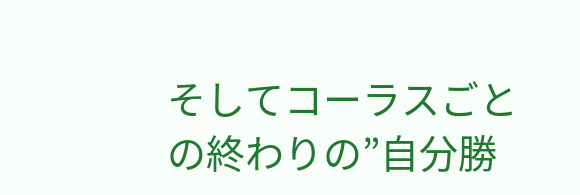そしてコーラスごとの終わりの”自分勝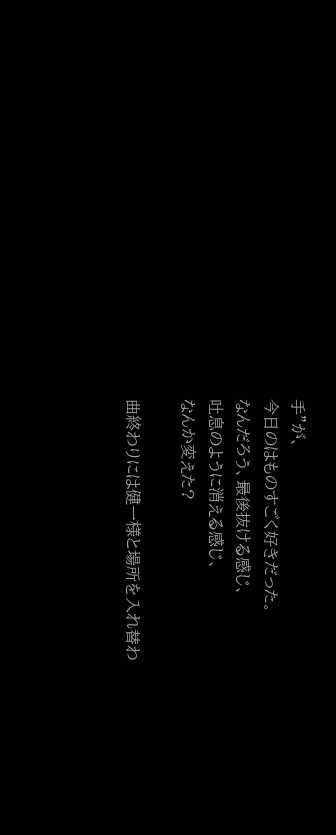手”が、
今日のはものすごく好きだった。
なんだろう、最後抜ける感じ、
吐息のように消える感じ、
なんか変えた?

曲終わりには健一様と場所を入れ替わ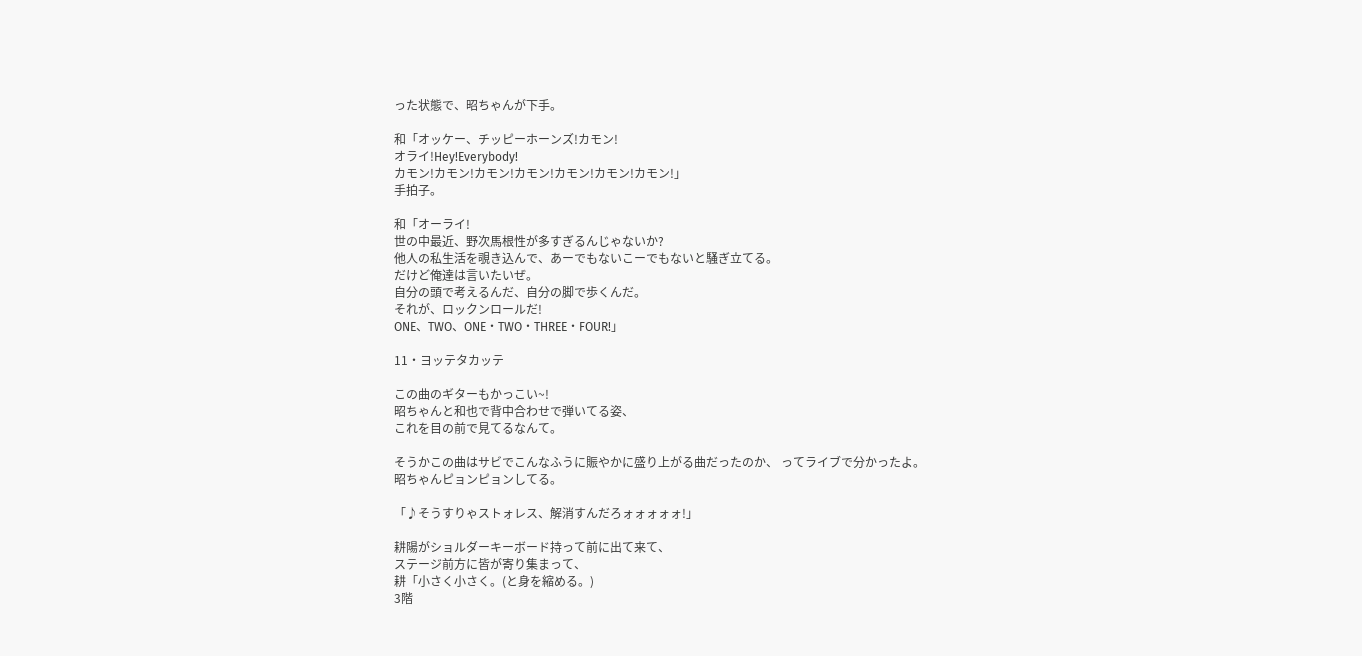った状態で、昭ちゃんが下手。

和「オッケー、チッピーホーンズ!カモン!
オライ!Hey!Everybody!
カモン!カモン!カモン!カモン!カモン!カモン!カモン!」
手拍子。

和「オーライ!
世の中最近、野次馬根性が多すぎるんじゃないか?
他人の私生活を覗き込んで、あーでもないこーでもないと騒ぎ立てる。
だけど俺達は言いたいぜ。
自分の頭で考えるんだ、自分の脚で歩くんだ。
それが、ロックンロールだ!
ONE、TWO、ONE・TWO・THREE・FOUR!」

11・ヨッテタカッテ

この曲のギターもかっこい~!
昭ちゃんと和也で背中合わせで弾いてる姿、
これを目の前で見てるなんて。

そうかこの曲はサビでこんなふうに賑やかに盛り上がる曲だったのか、 ってライブで分かったよ。
昭ちゃんピョンピョンしてる。

「♪そうすりゃストォレス、解消すんだろォォォォォ!」

耕陽がショルダーキーボード持って前に出て来て、
ステージ前方に皆が寄り集まって、
耕「小さく小さく。(と身を縮める。)
3階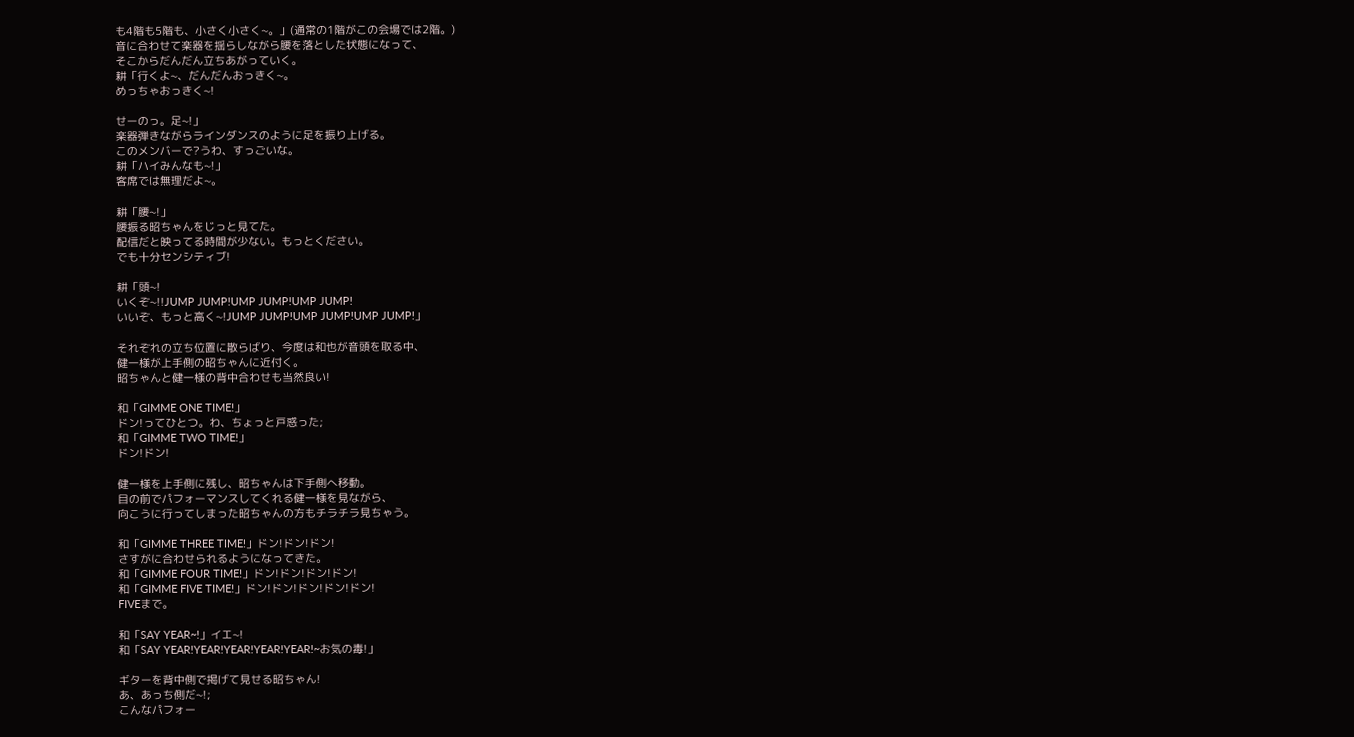も4階も5階も、小さく小さく~。」(通常の1階がこの会場では2階。)
音に合わせて楽器を揺らしながら腰を落とした状態になって、
そこからだんだん立ちあがっていく。
耕「行くよ~、だんだんおっきく~。
めっちゃおっきく~!

せーのっ。足~!」
楽器弾きながらラインダンスのように足を振り上げる。
このメンバーで?うわ、すっごいな。
耕「ハイみんなも~!」
客席では無理だよ~。

耕「腰~!」
腰振る昭ちゃんをじっと見てた。
配信だと映ってる時間が少ない。もっとください。
でも十分センシティブ!

耕「頭~!
いくぞ~!!JUMP JUMP!UMP JUMP!UMP JUMP!
いいぞ、もっと高く~!JUMP JUMP!UMP JUMP!UMP JUMP!」

それぞれの立ち位置に散らばり、今度は和也が音頭を取る中、
健一様が上手側の昭ちゃんに近付く。
昭ちゃんと健一様の背中合わせも当然良い!

和「GIMME ONE TIME!」
ドン!ってひとつ。わ、ちょっと戸惑った;
和「GIMME TWO TIME!」
ドン!ドン!

健一様を上手側に残し、昭ちゃんは下手側へ移動。
目の前でパフォーマンスしてくれる健一様を見ながら、
向こうに行ってしまった昭ちゃんの方もチラチラ見ちゃう。

和「GIMME THREE TIME!」ドン!ドン!ドン!
さすがに合わせられるようになってきた。
和「GIMME FOUR TIME!」ドン!ドン!ドン!ドン!
和「GIMME FIVE TIME!」ドン!ドン!ドン!ドン!ドン!
FIVEまで。

和「SAY YEAR~!」イエ~!
和「SAY YEAR!YEAR!YEAR!YEAR!YEAR!~お気の毒!」

ギターを背中側で掲げて見せる昭ちゃん!
あ、あっち側だ~!;
こんなパフォー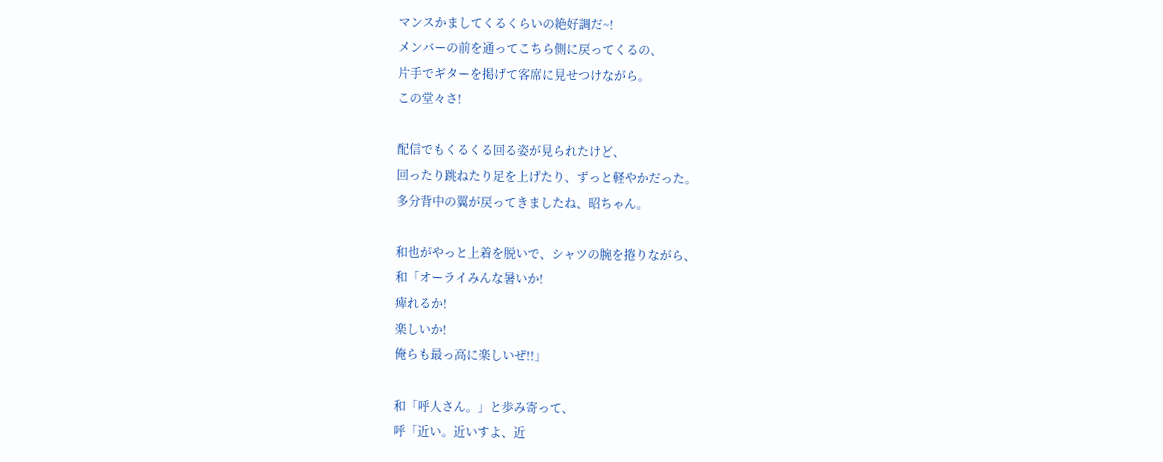マンスかましてくるくらいの絶好調だ~!
メンバーの前を通ってこちら側に戻ってくるの、
片手でギターを掲げて客席に見せつけながら。
この堂々さ!

配信でもくるくる回る姿が見られたけど、
回ったり跳ねたり足を上げたり、ずっと軽やかだった。
多分背中の翼が戻ってきましたね、昭ちゃん。

和也がやっと上着を脱いで、シャツの腕を捲りながら、
和「オーライみんな暑いか!
痺れるか!
楽しいか!
俺らも最っ高に楽しいぜ!!」

和「呼人さん。」と歩み寄って、
呼「近い。近いすよ、近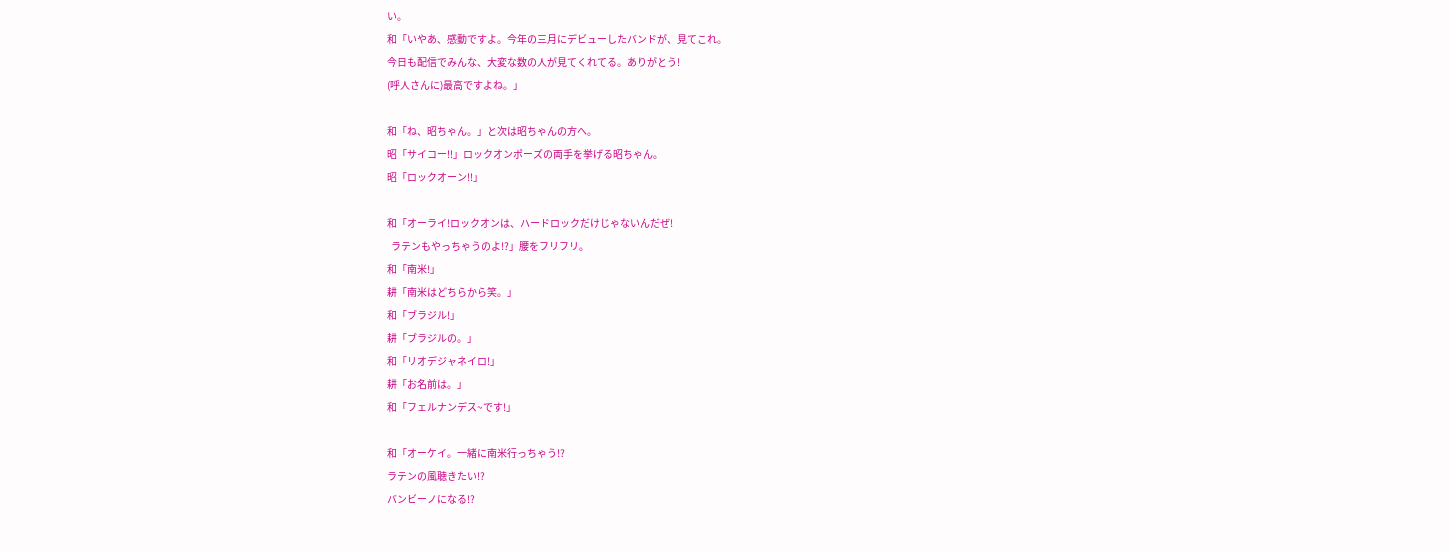い。
和「いやあ、感動ですよ。今年の三月にデビューしたバンドが、見てこれ。
今日も配信でみんな、大変な数の人が見てくれてる。ありがとう!
(呼人さんに)最高ですよね。」

和「ね、昭ちゃん。」と次は昭ちゃんの方へ。
昭「サイコー!!」ロックオンポーズの両手を挙げる昭ちゃん。
昭「ロックオーン!!」

和「オーライ!ロックオンは、ハードロックだけじゃないんだぜ!
  ラテンもやっちゃうのよ!?」腰をフリフリ。
和「南米!」
耕「南米はどちらから笑。」
和「ブラジル!」
耕「ブラジルの。」
和「リオデジャネイロ!」
耕「お名前は。」
和「フェルナンデス~です!」

和「オーケイ。一緒に南米行っちゃう!?
ラテンの風聴きたい!?
バンビーノになる!?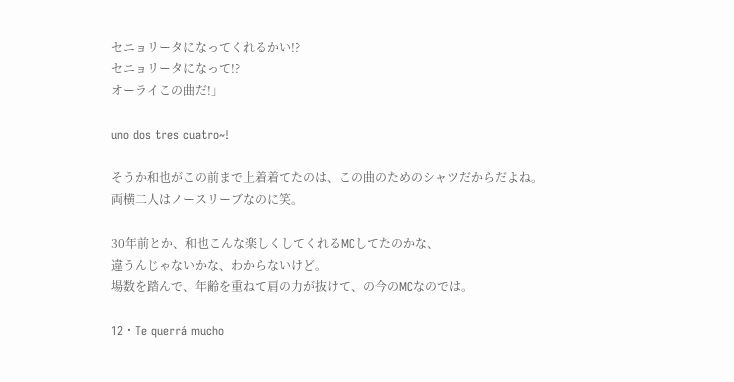セニョリータになってくれるかい!?
セニョリータになって!?
オーライこの曲だ!」

uno dos tres cuatro~!

そうか和也がこの前まで上着着てたのは、この曲のためのシャツだからだよね。
両横二人はノースリーブなのに笑。

30年前とか、和也こんな楽しくしてくれるMCしてたのかな、
違うんじゃないかな、わからないけど。
場数を踏んで、年齢を重ねて肩の力が抜けて、の今のMCなのでは。

12・Te querrá mucho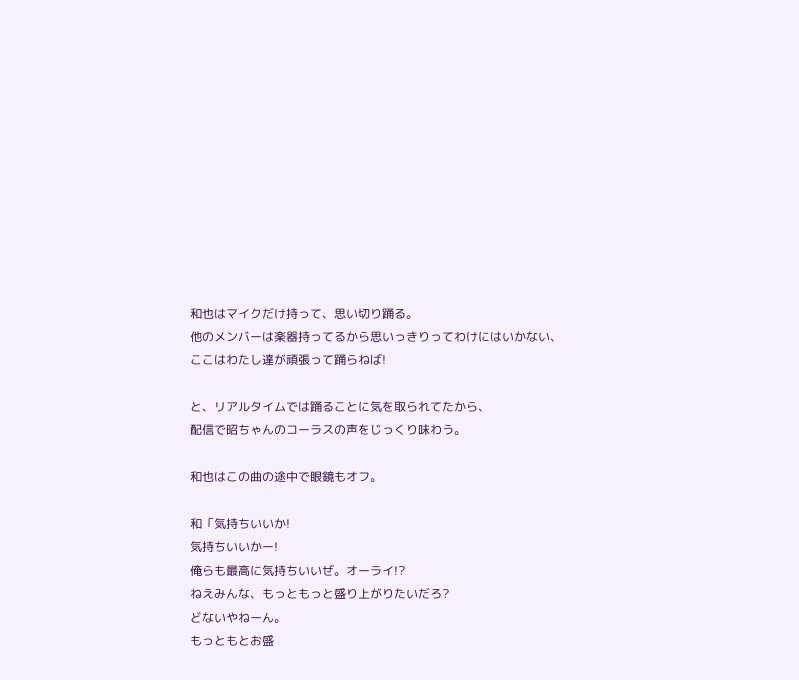和也はマイクだけ持って、思い切り踊る。
他のメンバーは楽器持ってるから思いっきりってわけにはいかない、
ここはわたし達が頑張って踊らねば!

と、リアルタイムでは踊ることに気を取られてたから、
配信で昭ちゃんのコーラスの声をじっくり味わう。

和也はこの曲の途中で眼鏡もオフ。

和「気持ちいいか!
気持ちいいかー!
俺らも最高に気持ちいいぜ。オーライ!?
ねえみんな、もっともっと盛り上がりたいだろ?
どないやねーん。
もっともとお盛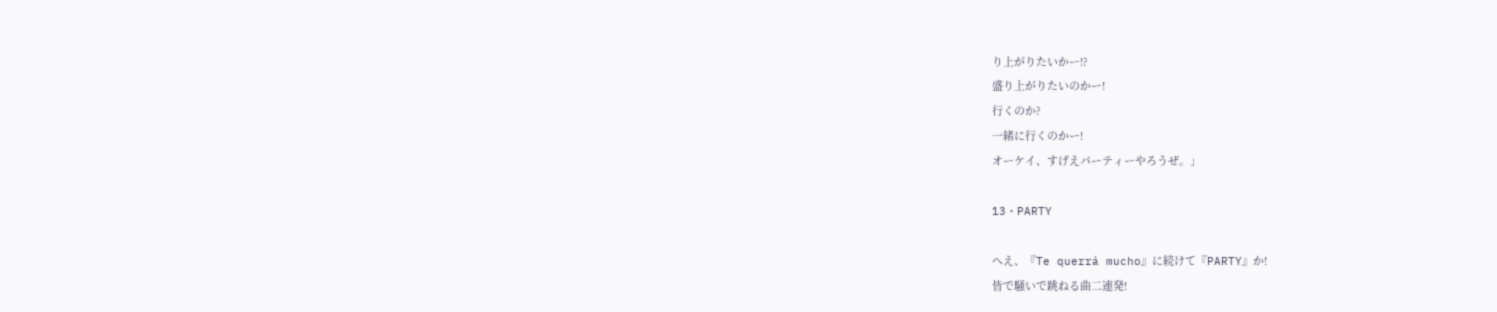り上がりたいかー!?
盛り上がりたいのかー!
行くのか?
一緒に行くのかー!
オーケイ、すげえパーティーやろうぜ。」

13・PARTY

へえ、『Te querrá mucho』に続けて『PARTY』か!
皆で騒いで跳ねる曲二連発!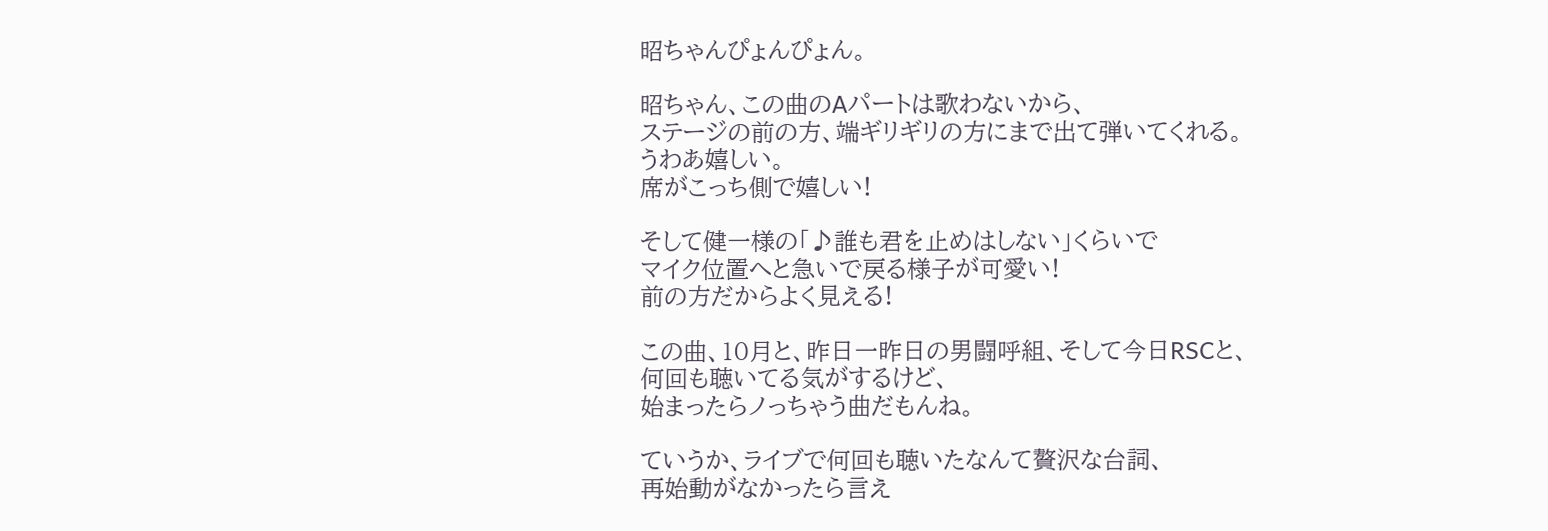昭ちゃんぴょんぴょん。

昭ちゃん、この曲のAパートは歌わないから、
ステージの前の方、端ギリギリの方にまで出て弾いてくれる。
うわあ嬉しい。
席がこっち側で嬉しい!

そして健一様の「♪誰も君を止めはしない」くらいで
マイク位置へと急いで戻る様子が可愛い!
前の方だからよく見える!

この曲、10月と、昨日一昨日の男闘呼組、そして今日RSCと、
何回も聴いてる気がするけど、
始まったらノっちゃう曲だもんね。

ていうか、ライブで何回も聴いたなんて贅沢な台詞、
再始動がなかったら言え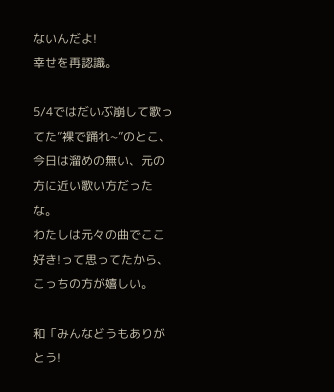ないんだよ!
幸せを再認識。

5/4ではだいぶ崩して歌ってた”裸で踊れ~”のとこ、
今日は溜めの無い、元の方に近い歌い方だったな。
わたしは元々の曲でここ好き!って思ってたから、こっちの方が嬉しい。

和「みんなどうもありがとう!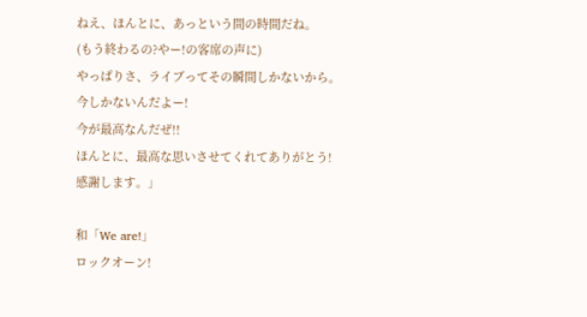ねえ、ほんとに、あっという間の時間だね。
(もう終わるの?やー!の客席の声に)
やっぱりさ、ライブってその瞬間しかないから。
今しかないんだよー!
今が最高なんだぜ!!
ほんとに、最高な思いさせてくれてありがとう!
感謝します。」

和「We are!」
ロックオーン!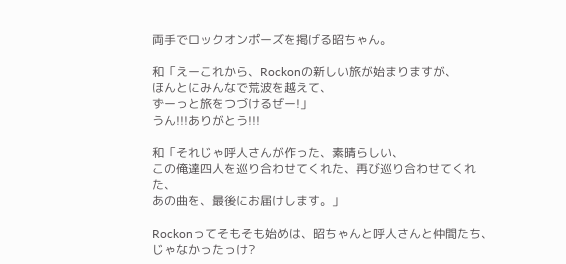両手でロックオンポーズを掲げる昭ちゃん。

和「えーこれから、Rockonの新しい旅が始まりますが、
ほんとにみんなで荒波を越えて、
ずーっと旅をつづけるぜー!」
うん!!!ありがとう!!!

和「それじゃ呼人さんが作った、素晴らしい、
この俺達四人を巡り合わせてくれた、再び巡り合わせてくれた、
あの曲を、最後にお届けします。」

Rockonってそもそも始めは、昭ちゃんと呼人さんと仲間たち、じゃなかったっけ?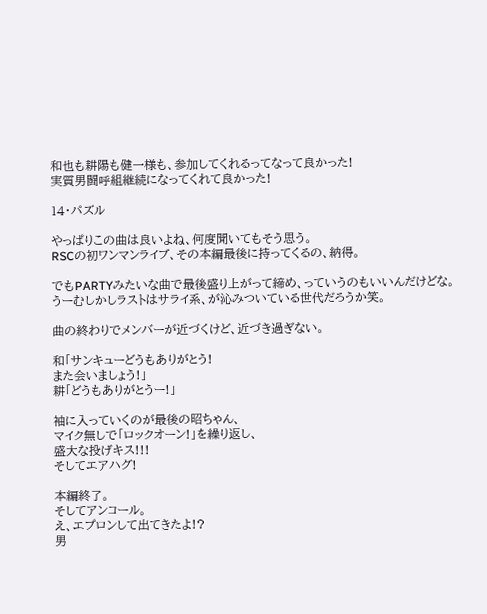和也も耕陽も健一様も、参加してくれるってなって良かった!
実質男闘呼組継続になってくれて良かった!

14・パズル

やっぱりこの曲は良いよね、何度聞いてもそう思う。
RSCの初ワンマンライブ、その本編最後に持ってくるの、納得。

でもPARTYみたいな曲で最後盛り上がって締め、っていうのもいいんだけどな。
うーむしかしラストはサライ系、が沁みついている世代だろうか笑。

曲の終わりでメンバーが近づくけど、近づき過ぎない。

和「サンキューどうもありがとう!
また会いましょう!」
耕「どうもありがとうー!」

袖に入っていくのが最後の昭ちゃん、
マイク無しで「ロックオーン!」を繰り返し、
盛大な投げキス!!!
そしてエアハグ!

本編終了。
そしてアンコール。
え、エプロンして出てきたよ!?
男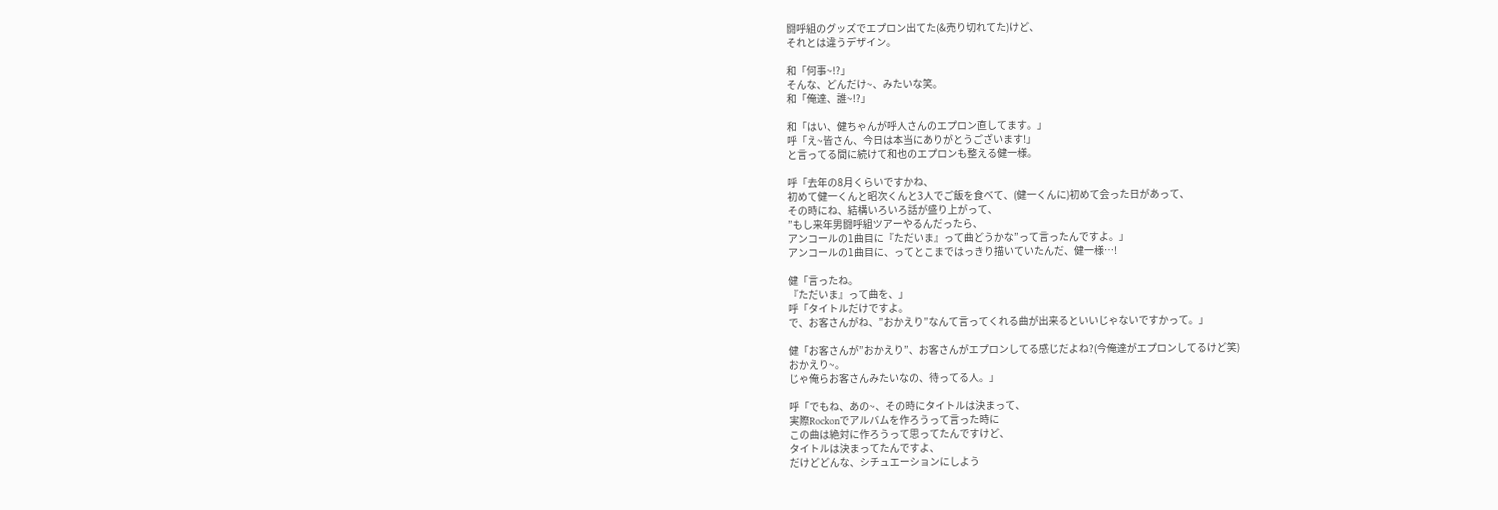闘呼組のグッズでエプロン出てた(&売り切れてた)けど、
それとは違うデザイン。

和「何事~!?」
そんな、どんだけ~、みたいな笑。
和「俺達、誰~!?」

和「はい、健ちゃんが呼人さんのエプロン直してます。」
呼「え~皆さん、今日は本当にありがとうございます!」
と言ってる間に続けて和也のエプロンも整える健一様。

呼「去年の8月くらいですかね、
初めて健一くんと昭次くんと3人でご飯を食べて、(健一くんに)初めて会った日があって、
その時にね、結構いろいろ話が盛り上がって、
”もし来年男闘呼組ツアーやるんだったら、
アンコールの1曲目に『ただいま』って曲どうかな”って言ったんですよ。」
アンコールの1曲目に、ってとこまではっきり描いていたんだ、健一様…!

健「言ったね。
『ただいま』って曲を、」
呼「タイトルだけですよ。
で、お客さんがね、”おかえり”なんて言ってくれる曲が出来るといいじゃないですかって。」

健「お客さんが”おかえり”、お客さんがエプロンしてる感じだよね?(今俺達がエプロンしてるけど笑)
おかえり~。
じゃ俺らお客さんみたいなの、待ってる人。」

呼「でもね、あの~、その時にタイトルは決まって、
実際Rockonでアルバムを作ろうって言った時に
この曲は絶対に作ろうって思ってたんですけど、
タイトルは決まってたんですよ、
だけどどんな、シチュエーションにしよう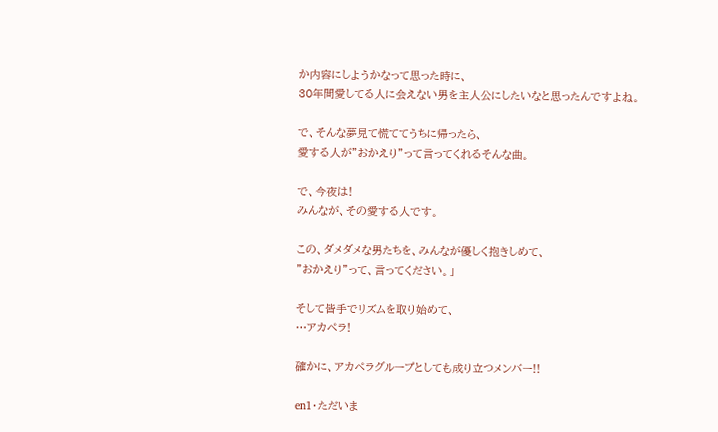か内容にしようかなって思った時に、
30年間愛してる人に会えない男を主人公にしたいなと思ったんですよね。

で、そんな夢見て慌ててうちに帰ったら、
愛する人が”おかえり”って言ってくれるそんな曲。

で、今夜は!
みんなが、その愛する人です。

この、ダメダメな男たちを、みんなが優しく抱きしめて、
”おかえり”って、言ってください。」

そして皆手でリズムを取り始めて、
…アカペラ!

確かに、アカペラグループとしても成り立つメンバー!!

en1・ただいま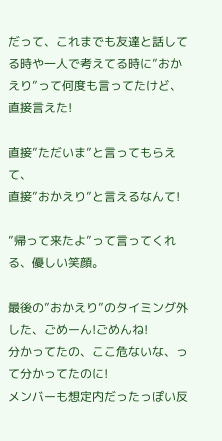だって、これまでも友達と話してる時や一人で考えてる時に”おかえり”って何度も言ってたけど、
直接言えた!

直接”ただいま”と言ってもらえて、
直接”おかえり”と言えるなんて!

”帰って来たよ”って言ってくれる、優しい笑顔。

最後の”おかえり”のタイミング外した、ごめーん!ごめんね!
分かってたの、ここ危ないな、って分かってたのに!
メンバーも想定内だったっぽい反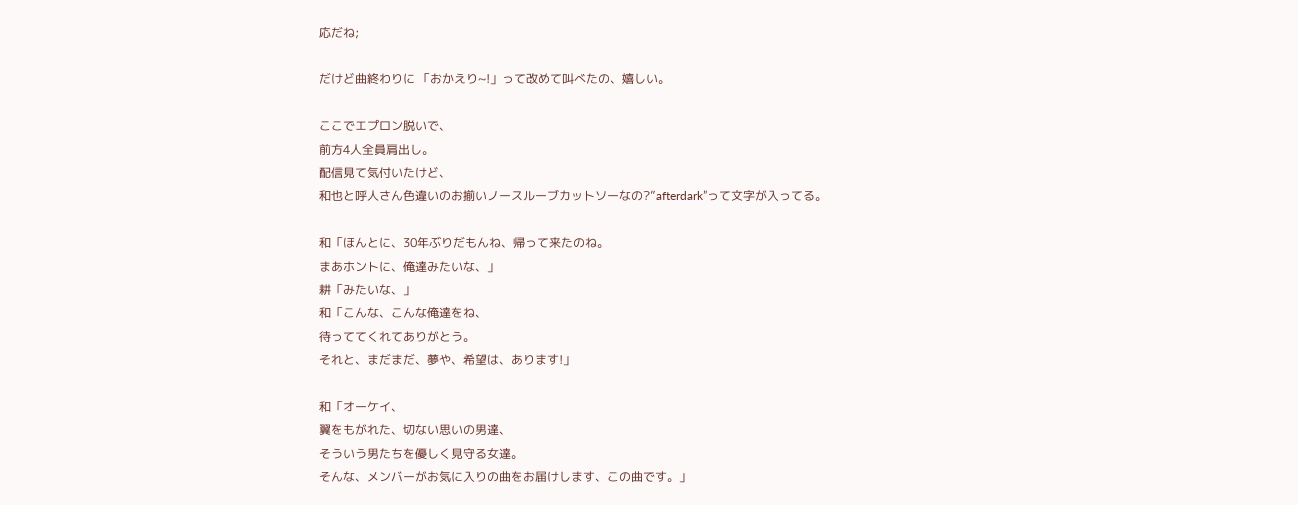応だね;

だけど曲終わりに 「おかえり~!」って改めて叫べたの、嬉しい。

ここでエプロン脱いで、
前方4人全員肩出し。
配信見て気付いたけど、
和也と呼人さん色違いのお揃いノースルーブカットソーなの?”afterdark”って文字が入ってる。

和「ほんとに、30年ぶりだもんね、帰って来たのね。
まあホントに、俺達みたいな、」
耕「みたいな、」
和「こんな、こんな俺達をね、
待っててくれてありがとう。
それと、まだまだ、夢や、希望は、あります!」

和「オーケイ、
翼をもがれた、切ない思いの男達、
そういう男たちを優しく見守る女達。
そんな、メンバーがお気に入りの曲をお届けします、この曲です。」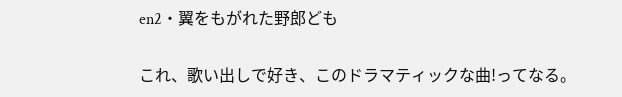en2・翼をもがれた野郎ども

これ、歌い出しで好き、このドラマティックな曲!ってなる。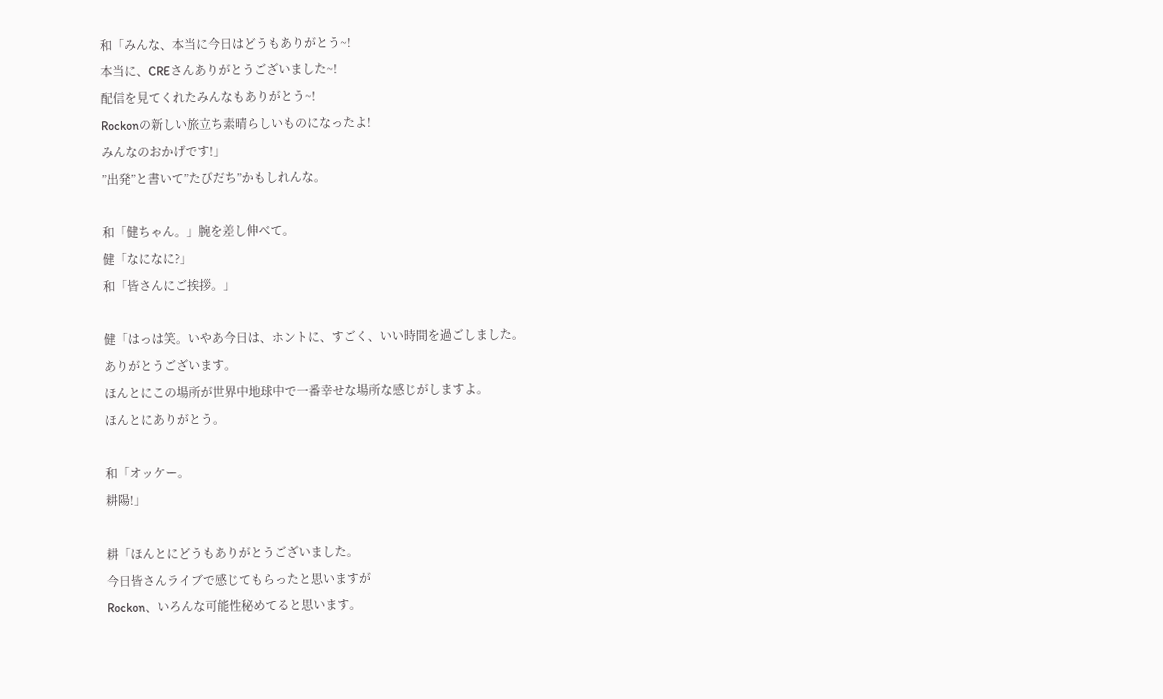和「みんな、本当に今日はどうもありがとう~!
本当に、CREさんありがとうございました~!
配信を見てくれたみんなもありがとう~!
Rockonの新しい旅立ち素晴らしいものになったよ!
みんなのおかげです!」
”出発”と書いて”たびだち”かもしれんな。

和「健ちゃん。」腕を差し伸べて。
健「なになに?」
和「皆さんにご挨拶。」

健「はっは笑。いやあ今日は、ホントに、すごく、いい時間を過ごしました。
ありがとうございます。
ほんとにこの場所が世界中地球中で一番幸せな場所な感じがしますよ。
ほんとにありがとう。

和「オッケー。
耕陽!」

耕「ほんとにどうもありがとうございました。
今日皆さんライブで感じてもらったと思いますが
Rockon、いろんな可能性秘めてると思います。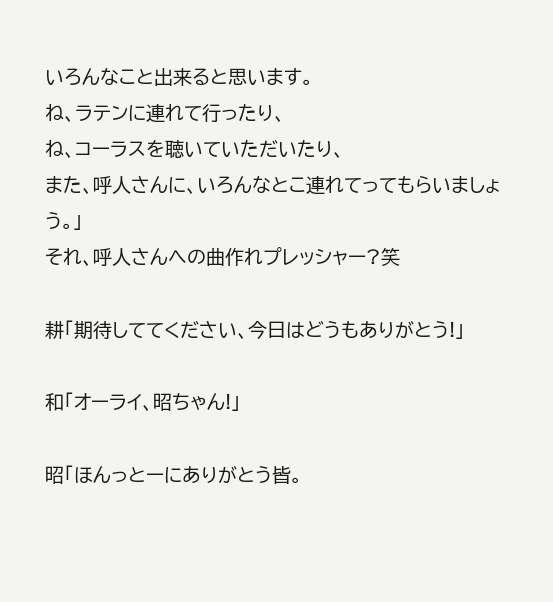いろんなこと出来ると思います。
ね、ラテンに連れて行ったり、
ね、コーラスを聴いていただいたり、
また、呼人さんに、いろんなとこ連れてってもらいましょう。」
それ、呼人さんへの曲作れプレッシャー?笑

耕「期待しててください、今日はどうもありがとう!」

和「オーライ、昭ちゃん!」

昭「ほんっとーにありがとう皆。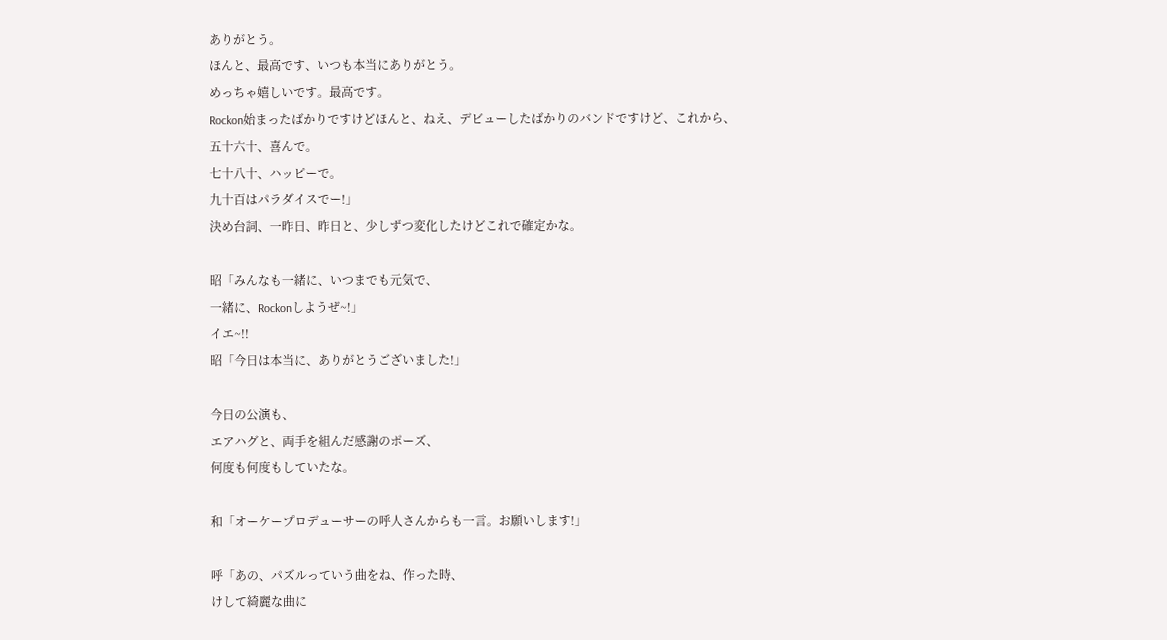ありがとう。
ほんと、最高です、いつも本当にありがとう。
めっちゃ嬉しいです。最高です。
Rockon始まったばかりですけどほんと、ねえ、デビューしたばかりのバンドですけど、これから、
五十六十、喜んで。
七十八十、ハッピーで。
九十百はパラダイスでー!」
決め台詞、一昨日、昨日と、少しずつ変化したけどこれで確定かな。

昭「みんなも一緒に、いつまでも元気で、
一緒に、Rockonしようぜ~!」
イエ~!!
昭「今日は本当に、ありがとうございました!」

今日の公演も、
エアハグと、両手を組んだ感謝のポーズ、
何度も何度もしていたな。

和「オーケープロデューサーの呼人さんからも一言。お願いします!」

呼「あの、パズルっていう曲をね、作った時、
けして綺麗な曲に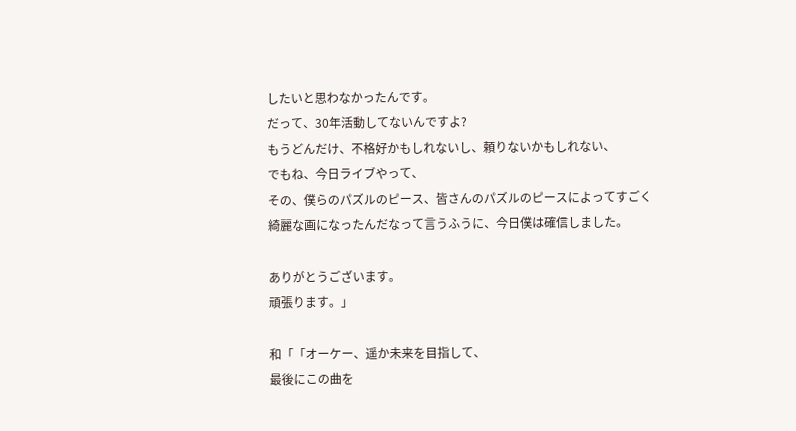したいと思わなかったんです。
だって、30年活動してないんですよ?
もうどんだけ、不格好かもしれないし、頼りないかもしれない、
でもね、今日ライブやって、
その、僕らのパズルのピース、皆さんのパズルのピースによってすごく
綺麗な画になったんだなって言うふうに、今日僕は確信しました。

ありがとうございます。
頑張ります。」

和「「オーケー、遥か未来を目指して、
最後にこの曲を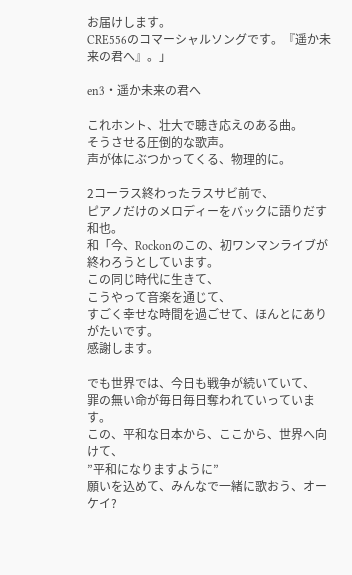お届けします。
CRE556のコマーシャルソングです。『遥か未来の君へ』。」

en3・遥か未来の君へ

これホント、壮大で聴き応えのある曲。
そうさせる圧倒的な歌声。
声が体にぶつかってくる、物理的に。

2コーラス終わったラスサビ前で、
ピアノだけのメロディーをバックに語りだす和也。
和「今、Rockonのこの、初ワンマンライブが終わろうとしています。
この同じ時代に生きて、
こうやって音楽を通じて、
すごく幸せな時間を過ごせて、ほんとにありがたいです。
感謝します。

でも世界では、今日も戦争が続いていて、
罪の無い命が毎日毎日奪われていっています。
この、平和な日本から、ここから、世界へ向けて、
”平和になりますように”
願いを込めて、みんなで一緒に歌おう、オーケイ?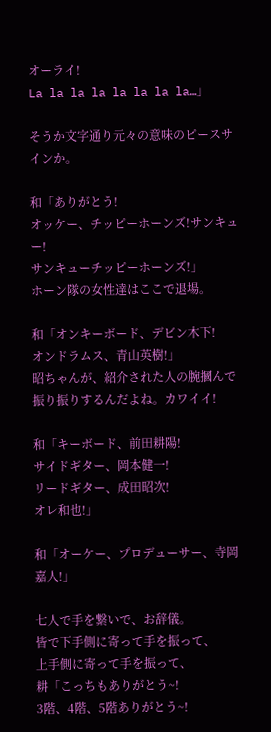オーライ!
La la la la la la la la…」

そうか文字通り元々の意味のピースサインか。

和「ありがとう!
オッケー、チッピーホーンズ!サンキュー!
サンキューチッピーホーンズ!」
ホーン隊の女性達はここで退場。

和「オンキーボード、デビン木下!
オンドラムス、青山英樹!」
昭ちゃんが、紹介された人の腕摑んで振り振りするんだよね。カワイイ!

和「キーボード、前田耕陽!
サイドギター、岡本健一!
リードギター、成田昭次!
オレ和也!」

和「オーケー、プロデューサー、寺岡嘉人!」

七人で手を繋いで、お辞儀。
皆で下手側に寄って手を振って、
上手側に寄って手を振って、
耕「こっちもありがとう~!
3階、4階、5階ありがとう~!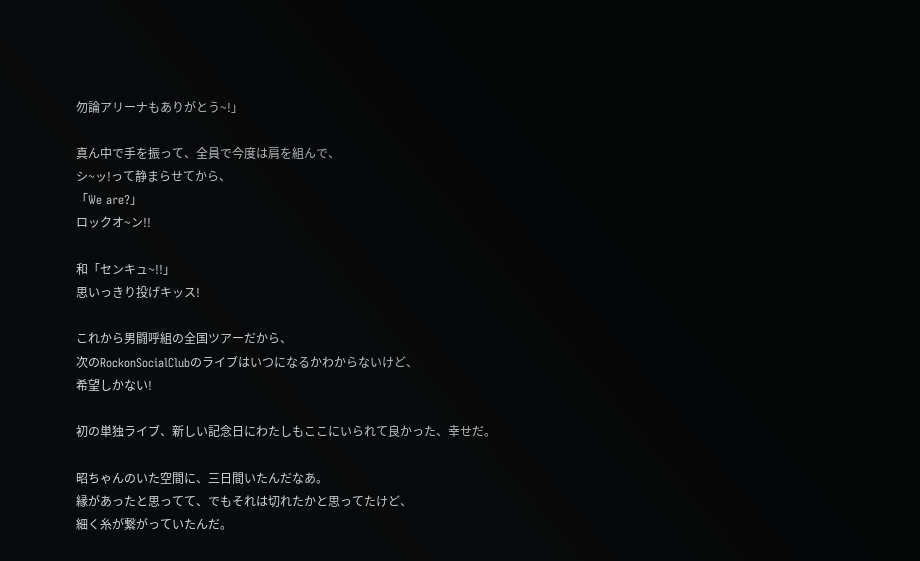勿論アリーナもありがとう~!」

真ん中で手を振って、全員で今度は肩を組んで、
シ~ッ!って静まらせてから、
「We are?」
ロックオ~ン!!

和「センキュ~!!」
思いっきり投げキッス!

これから男闘呼組の全国ツアーだから、
次のRockonSocialClubのライブはいつになるかわからないけど、
希望しかない!

初の単独ライブ、新しい記念日にわたしもここにいられて良かった、幸せだ。

昭ちゃんのいた空間に、三日間いたんだなあ。
縁があったと思ってて、でもそれは切れたかと思ってたけど、
細く糸が繋がっていたんだ。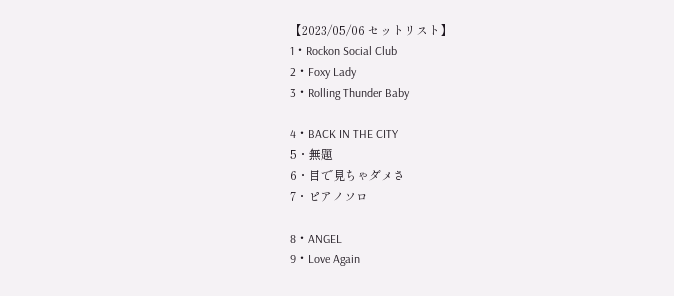【2023/05/06 セットリスト】
1・Rockon Social Club
2・Foxy Lady
3・Rolling Thunder Baby

4・BACK IN THE CITY
5・無題
6・目で見ちゃダメさ
7・ピアノソロ

8・ANGEL
9・Love Again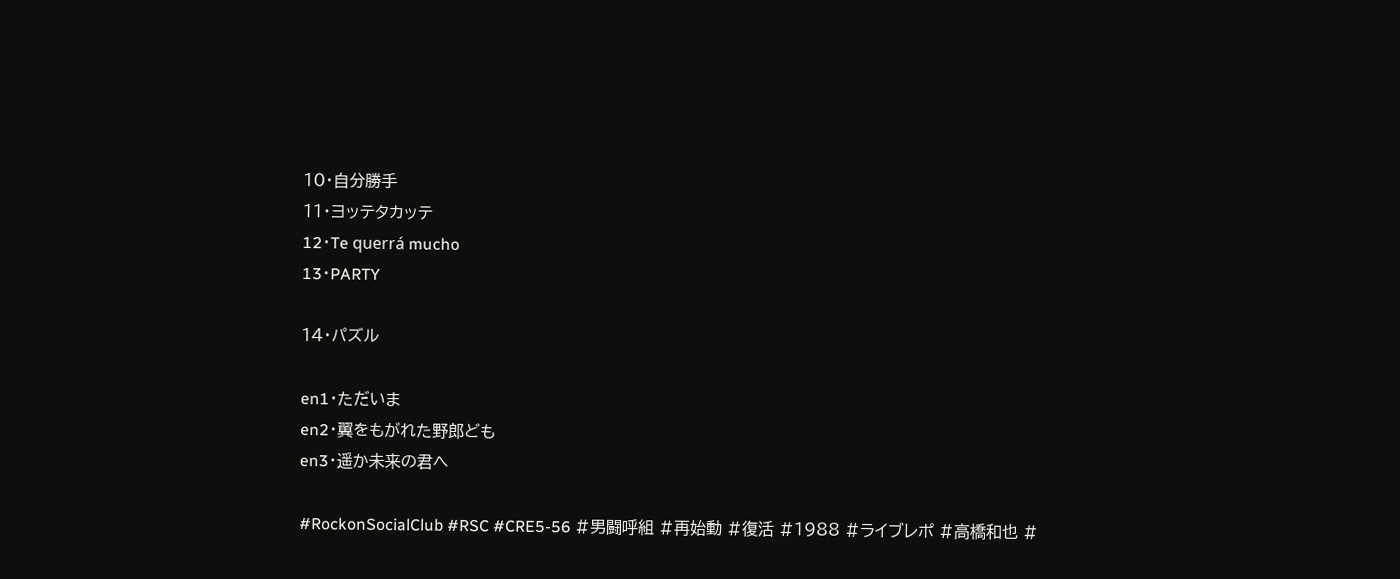10・自分勝手
11・ヨッテタカッテ
12・Te querrá mucho
13・PARTY

14・パズル

en1・ただいま
en2・翼をもがれた野郎ども
en3・遥か未来の君へ

#RockonSocialClub #RSC #CRE5-56 #男闘呼組 #再始動 #復活 #1988 #ライブレポ #高橋和也 #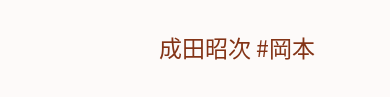成田昭次 #岡本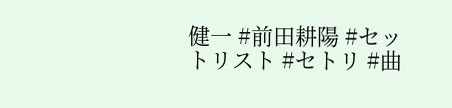健一 #前田耕陽 #セットリスト #セトリ #曲